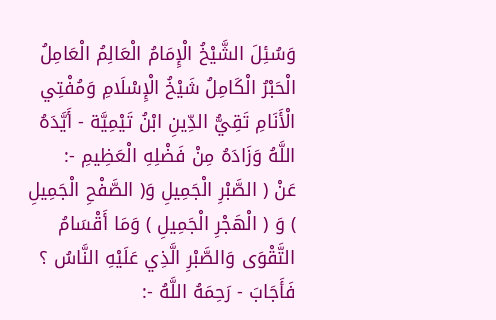وَسُئِلَ الشَّيْخُ الْإِمَامُ الْعَالِمُ الْعَامِلُ الْحَبْرُ الْكَامِلُ شَيْخُ الْإِسْلَامِ وَمُفْتِي الْأَنَامِ تَقِيُّ الدِّينِ ابْنُ تَيْمِيَّة - أَيَّدَهُ اللَّهُ وَزَادَهُ مِنْ فَضْلِهِ الْعَظِيمِ -:
عَنْ ( الصَّبْرِ الْجَمِيلِ وَ( الصَّفْحِ الْجَمِيلِ ) وَ ( الْهَجْرِ الْجَمِيلِ ) وَمَا أَقْسَامُ التَّقْوَى وَالصَّبْرِ الَّذِي عَلَيْهِ النَّاسُ ؟
فَأَجَابَ - رَحِمَهُ اللَّهُ -: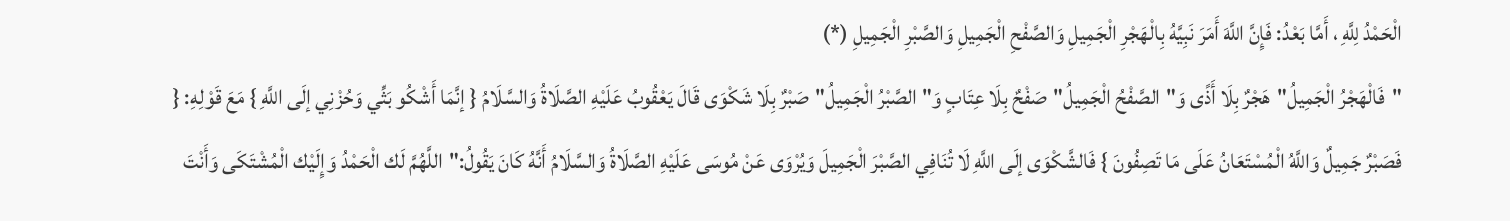الْحَمْدُ لِلَّهِ ، أَمَّا بَعْدُ: فَإِنَّ اللَّهَ أَمَرَ نَبِيَّهُ بِالْهَجْرِ الْجَمِيلِ وَالصَّفْحِ الْجَمِيلِ وَالصَّبْرِ الْجَمِيلِ (*)
"فَالْهَجْرُ الْجَمِيلُ"هَجْرٌ بِلَا أَذًى وَ"الصَّفْحُ الْجَمِيلُ"صَفْحٌ بِلَا عِتَابٍ وَ"الصَّبْرُ الْجَمِيلُ"صَبْرٌ بِلَا شَكْوَى قَالَ يَعْقُوبُ عَلَيْهِ الصَّلَاةُ وَالسَّلَامُ { إنَّمَا أَشْكُو بَثِّي وَحُزْنِي إلَى اللَّهِ } مَعَ قَوْلِهِ: { فَصَبْرٌ جَمِيلٌ وَاللَّهُ الْمُسْتَعَانُ عَلَى مَا تَصِفُونَ } فَالشَّكْوَى إلَى اللَّهِ لَا تُنَافِي الصَّبْرَ الْجَمِيلَ وَيُرْوَى عَنْ مُوسَى عَلَيْهِ الصَّلَاةُ وَالسَّلَامُ أَنَّهُ كَانَ يَقُولُ:"اللَّهُمَّ لَك الْحَمْدُ وَإِلَيْك الْمُشْتَكَى وَأَنْتَ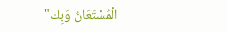الْمُسْتَعَانُ وَبِك"